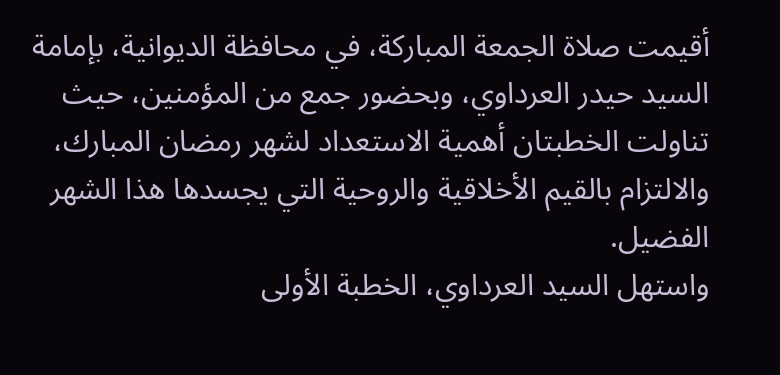أقيمت صلاة الجمعة المباركة، في محافظة الديوانية، بإمامة السيد حيدر العرداوي، وبحضور جمع من المؤمنين، حيث تناولت الخطبتان أهمية الاستعداد لشهر رمضان المبارك، والالتزام بالقيم الأخلاقية والروحية التي يجسدها هذا الشهر الفضيل.
واستهل السيد العرداوي، الخطبة الأولى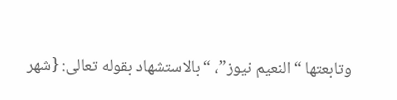وتابعتها “النعيم نيوز”، “بالاستشهاد بقوله تعالى: {شهر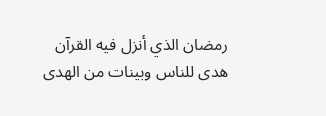رمضان الذي أنزل فيه القرآن هدى للناس وبينات من الهدى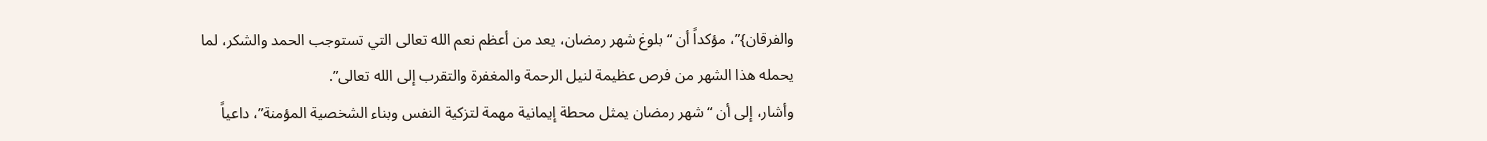والفرقان}”، مؤكداً أن “بلوغ شهر رمضان، يعد من أعظم نعم الله تعالى التي تستوجب الحمد والشكر، لما يحمله هذا الشهر من فرص عظيمة لنيل الرحمة والمغفرة والتقرب إلى الله تعالى”.
وأشار، إلى أن “شهر رمضان يمثل محطة إيمانية مهمة لتزكية النفس وبناء الشخصية المؤمنة”، داعياً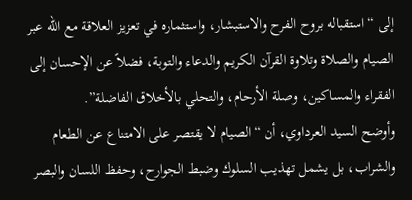إلى “استقباله بروح الفرح والاستبشار، واستثماره في تعزيز العلاقة مع الله عبر الصيام والصلاة وتلاوة القرآن الكريم والدعاء والتوبة، فضلاً عن الإحسان إلى الفقراء والمساكين، وصلة الأرحام، والتحلي بالأخلاق الفاضلة”.
وأوضح السيد العرداوي، أن “الصيام لا يقتصر على الامتناع عن الطعام والشراب، بل يشمل تهذيب السلوك وضبط الجوارح، وحفظ اللسان والبصر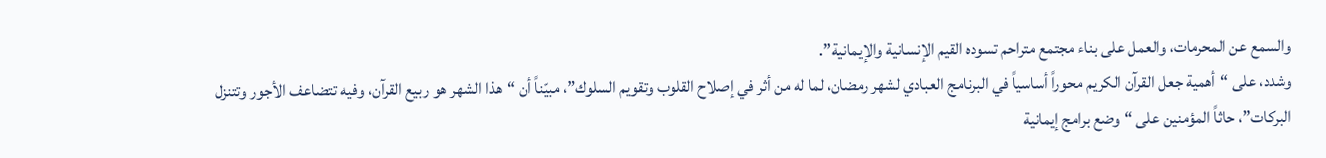والسمع عن المحرمات، والعمل على بناء مجتمع متراحم تسوده القيم الإنسانية والإيمانية”.
وشدد، على “أهمية جعل القرآن الكريم محوراً أساسياً في البرنامج العبادي لشهر رمضان، لما له من أثر في إصلاح القلوب وتقويم السلوك”، مبيّناً أن “هذا الشهر هو ربيع القرآن، وفيه تتضاعف الأجور وتتنزل البركات”، حاثاً المؤمنين على “وضع برامج إيمانية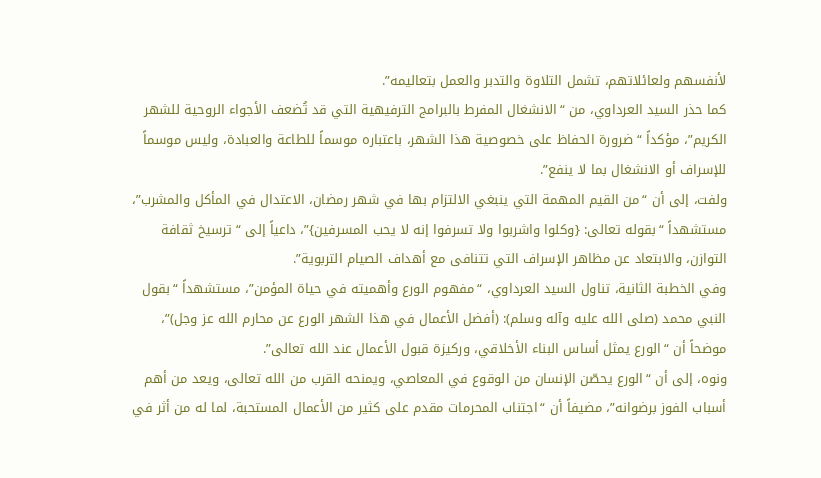لأنفسهم ولعائلاتهم، تشمل التلاوة والتدبر والعمل بتعاليمه”.
كما حذر السيد العرداوي، من “الانشغال المفرط بالبرامج الترفيهية التي قد تُضعف الأجواء الروحية للشهر الكريم”، مؤكداً “ضرورة الحفاظ على خصوصية هذا الشهر، باعتباره موسماً للطاعة والعبادة، وليس موسماً للإسراف أو الانشغال بما لا ينفع”.
ولفت، إلى أن “من القيم المهمة التي ينبغي الالتزام بها في شهر رمضان، الاعتدال في المأكل والمشرب”، مستشهداً “بقوله تعالى: {وكلوا واشربوا ولا تسرفوا إنه لا يحب المسرفين}”، داعياً إلى “ترسيخ ثقافة التوازن، والابتعاد عن مظاهر الإسراف التي تتنافى مع أهداف الصيام التربوية”.
وفي الخطبة الثانية، تناول السيد العرداوي، “مفهوم الورع وأهميته في حياة المؤمن”، مستشهداً “بقول النبي محمد (صلى الله عليه وآله وسلم): (أفضل الأعمال في هذا الشهر الورع عن محارم الله عز وجل)”، موضحاً أن “الورع يمثل أساس البناء الأخلاقي، وركيزة قبول الأعمال عند الله تعالى”.
ونوه، إلى أن “الورع يحصّن الإنسان من الوقوع في المعاصي، ويمنحه القرب من الله تعالى، ويعد من أهم أسباب الفوز برضوانه”، مضيفاً أن “اجتناب المحرمات مقدم على كثير من الأعمال المستحبة، لما له من أثر في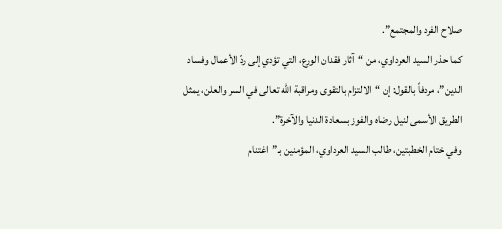صلاح الفرد والمجتمع”.
كما حذر السيد العرداوي، من “آثار فقدان الورع، التي تؤدي إلى ردّ الأعمال وفساد الدين”، مردفاً بالقول: إن “الالتزام بالتقوى ومراقبة الله تعالى في السر والعلن، يمثل الطريق الأسمى لنيل رضاه والفوز بسعادة الدنيا والآخرة”.
وفي ختام الخطبتين، طالب السيد العرداوي، المؤمنين بـ”اغتنام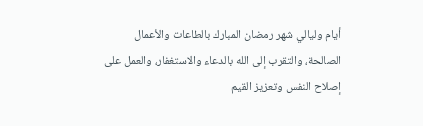أيام وليالي شهر رمضان المبارك بالطاعات والأعمال الصالحة، والتقرب إلى الله بالدعاء والاستغفار، والعمل على إصلاح النفس وتعزيز القيم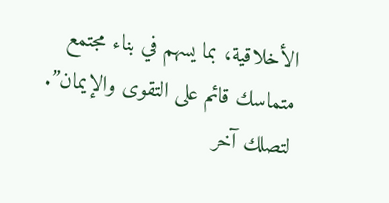الأخلاقية، بما يسهم في بناء مجتمع متماسك قائم على التقوى والإيمان”.
لتصلك آخر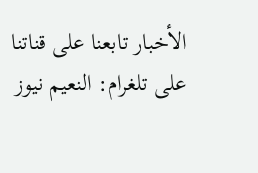الأخبار تابعنا على قناتنا على تلغرام: النعيم نيوز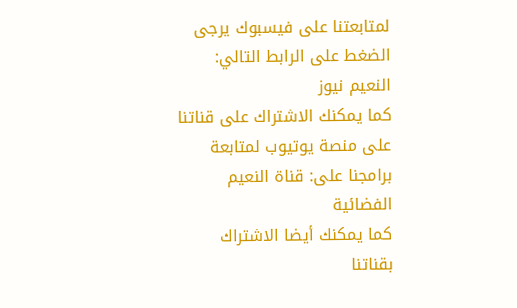لمتابعتنا على فيسبوك يرجى الضغط على الرابط التالي: النعيم نيوز
كما يمكنك الاشتراك على قناتنا على منصة يوتيوب لمتابعة برامجنا على: قناة النعيم الفضائية
كما يمكنك أيضا الاشتراك بقناتنا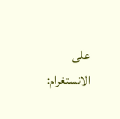على الانستغرام: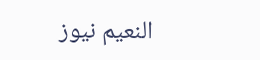النعيم نيوز